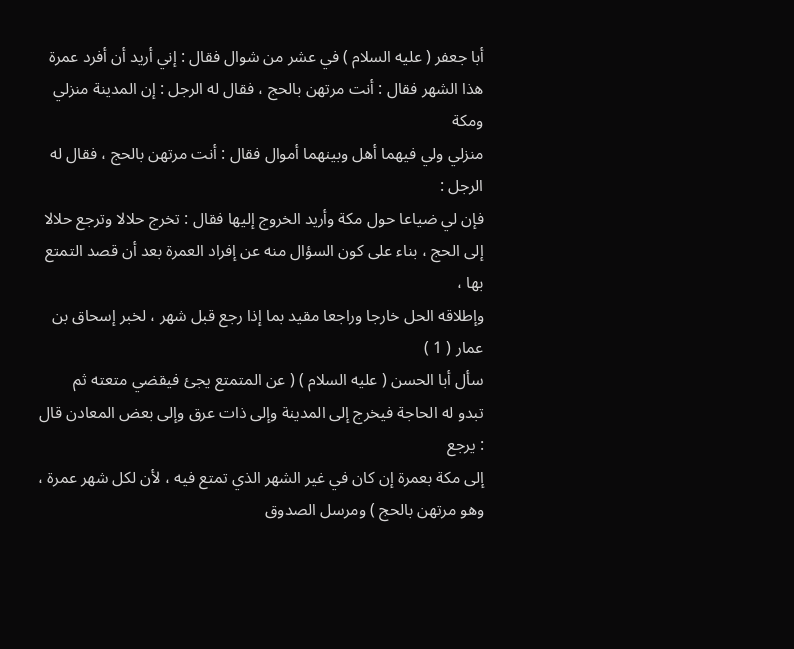أبا جعفر ( عليه السلام ) في عشر من شوال فقال : إني أريد أن أفرد عمرة
هذا الشهر فقال : أنت مرتهن بالحج ، فقال له الرجل : إن المدينة منزلي ومكة
منزلي ولي فيهما أهل وبينهما أموال فقال : أنت مرتهن بالحج ، فقال له الرجل :
فإن لي ضياعا حول مكة وأريد الخروج إليها فقال : تخرج حلالا وترجع حلالا
إلى الحج ، بناء على كون السؤال منه عن إفراد العمرة بعد أن قصد التمتع بها ،
وإطلاقه الحل خارجا وراجعا مقيد بما إذا رجع قبل شهر ، لخبر إسحاق بن عمار ( 1 )
سأل أبا الحسن ( عليه السلام ) ( عن المتمتع يجئ فيقضي متعته ثم
تبدو له الحاجة فيخرج إلى المدينة وإلى ذات عرق وإلى بعض المعادن قال : يرجع
إلى مكة بعمرة إن كان في غير الشهر الذي تمتع فيه ، لأن لكل شهر عمرة ،
وهو مرتهن بالحج ) ومرسل الصدوق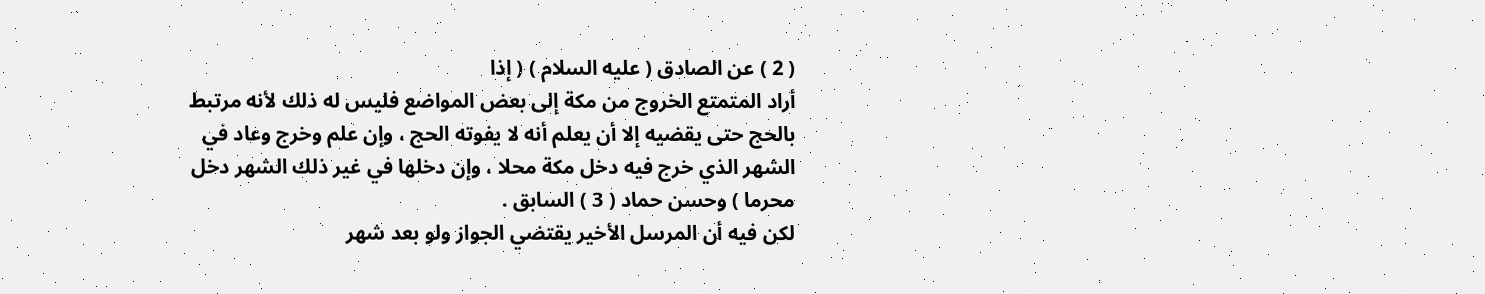( 2 ) عن الصادق ( عليه السلام ) ( إذا
أراد المتمتع الخروج من مكة إلى بعض المواضع فليس له ذلك لأنه مرتبط
بالحج حتى يقضيه إلا أن يعلم أنه لا يفوته الحج ، وإن علم وخرج وعاد في
الشهر الذي خرج فيه دخل مكة محلا ، وإن دخلها في غير ذلك الشهر دخل
محرما ) وحسن حماد ( 3 ) السابق .
لكن فيه أن المرسل الأخير يقتضي الجواز ولو بعد شهر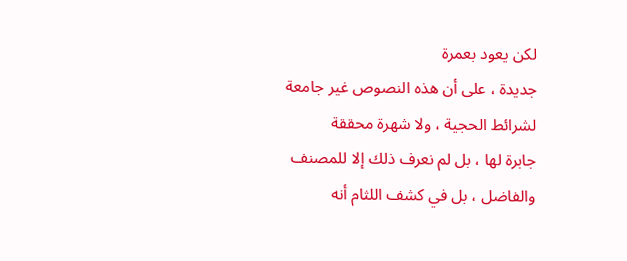لكن يعود بعمرة
جديدة ، على أن هذه النصوص غير جامعة لشرائط الحجية ، ولا شهرة محققة
جابرة لها ، بل لم نعرف ذلك إلا للمصنف والفاضل ، بل في كشف اللثام أنه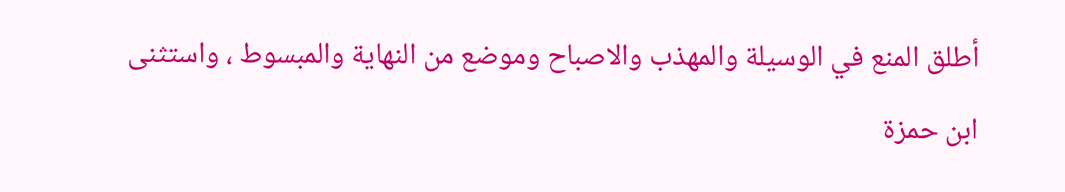أطلق المنع في الوسيلة والمهذب والاصباح وموضع من النهاية والمبسوط ، واستثنى
ابن حمزة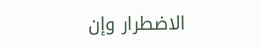الاضطرار وإن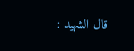قال الشهيد :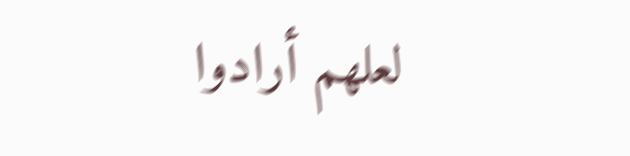لعلهم أرادوا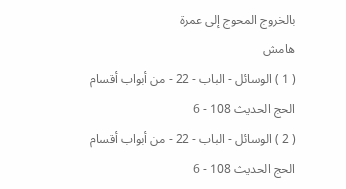بالخروج المحوج إلى عمرة
هامش
( 1 ) الوسائل - الباب - 22 - من أبواب أقسام الحج الحديث 108 - 6
( 2 ) الوسائل - الباب - 22 - من أبواب أقسام الحج الحديث 108 - 6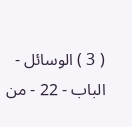( 3 ) الوسائل - الباب - 22 - من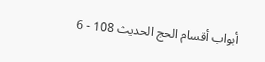أبواب أقسام الحج الحديث 108 - 6